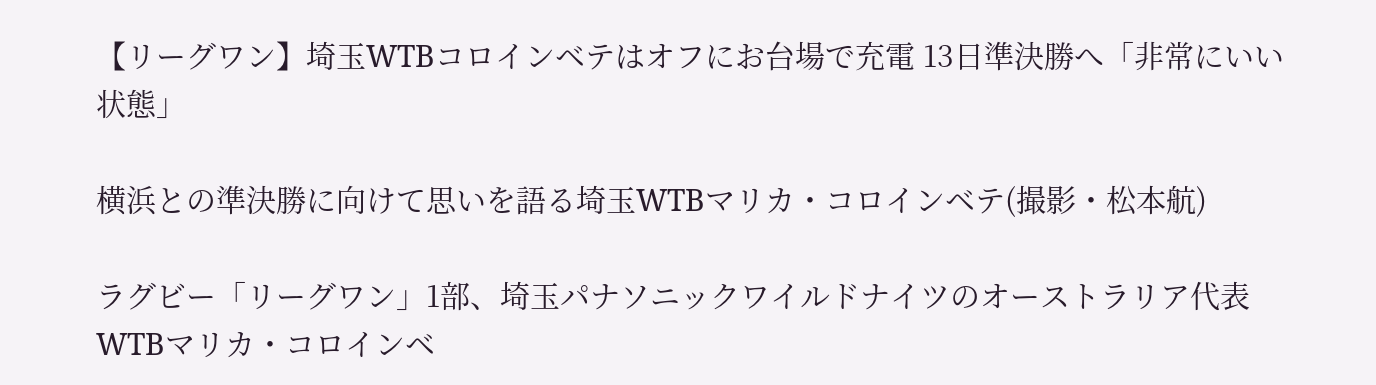【リーグワン】埼玉WTBコロインベテはオフにお台場で充電 13日準決勝へ「非常にいい状態」

横浜との準決勝に向けて思いを語る埼玉WTBマリカ・コロインベテ(撮影・松本航)

ラグビー「リーグワン」1部、埼玉パナソニックワイルドナイツのオーストラリア代表WTBマリカ・コロインベ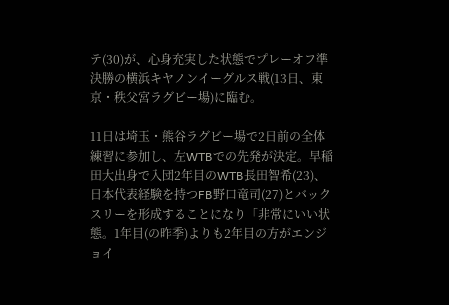テ(30)が、心身充実した状態でプレーオフ準決勝の横浜キヤノンイーグルス戦(13日、東京・秩父宮ラグビー場)に臨む。

11日は埼玉・熊谷ラグビー場で2日前の全体練習に参加し、左WTBでの先発が決定。早稲田大出身で入団2年目のWTB長田智希(23)、日本代表経験を持つFB野口竜司(27)とバックスリーを形成することになり「非常にいい状態。1年目(の昨季)よりも2年目の方がエンジョイ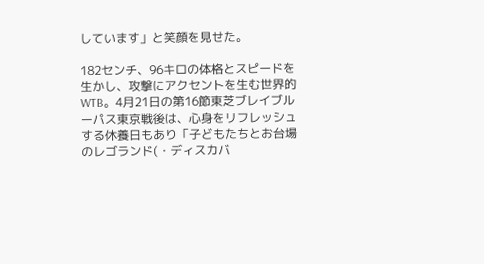しています」と笑顔を見せた。

182センチ、96キロの体格とスピードを生かし、攻撃にアクセントを生む世界的WTB。4月21日の第16節東芝ブレイブルーパス東京戦後は、心身をリフレッシュする休養日もあり「子どもたちとお台場のレゴランド(・ディスカバ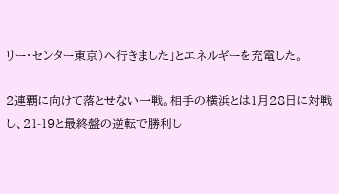リー・センター東京)へ行きました」とエネルギーを充電した。

2連覇に向けて落とせない一戦。相手の横浜とは1月28日に対戦し、21-19と最終盤の逆転で勝利し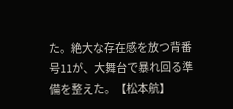た。絶大な存在感を放つ背番号11が、大舞台で暴れ回る準備を整えた。【松本航】